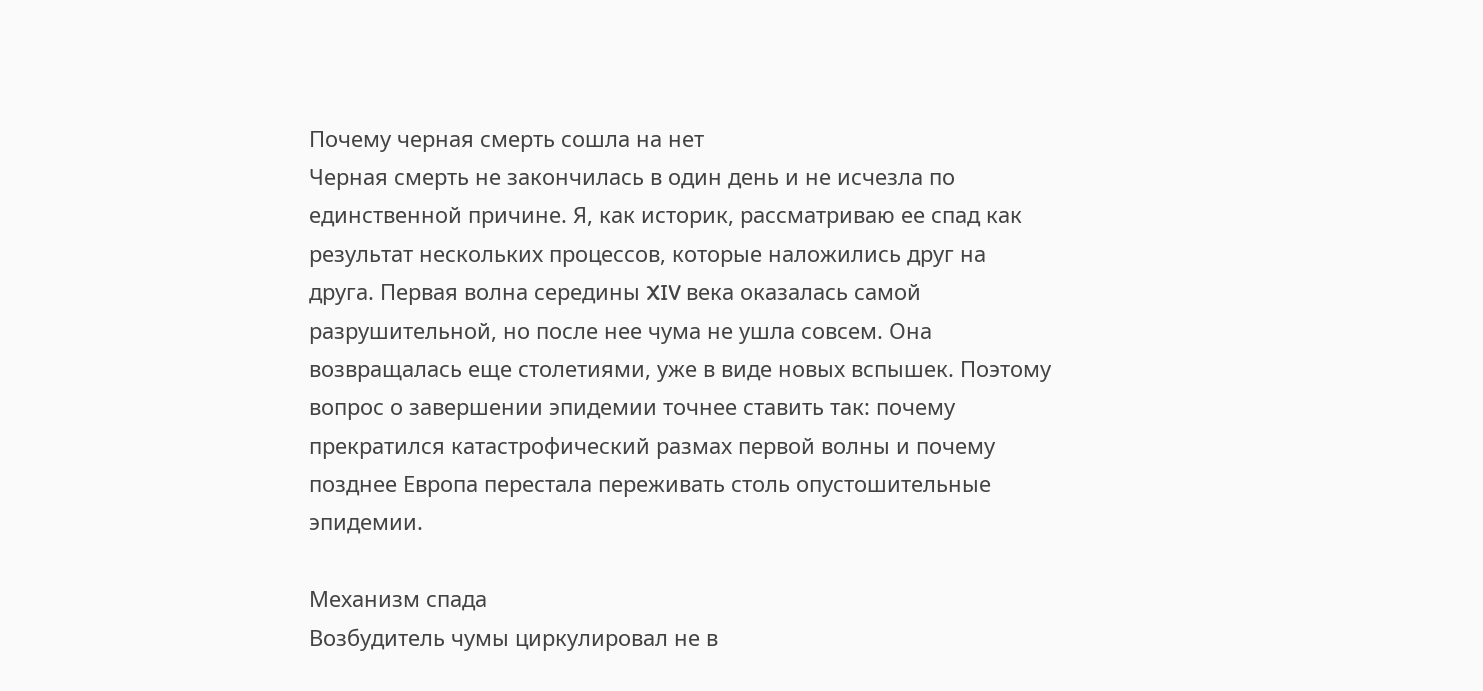Почему черная смерть сошла на нет
Черная смерть не закончилась в один день и не исчезла по единственной причине. Я, как историк, рассматриваю ее спад как результат нескольких процессов, которые наложились друг на друга. Первая волна середины XIV века оказалась самой разрушительной, но после нее чума не ушла совсем. Она возвращалась еще столетиями, уже в виде новых вспышек. Поэтому вопрос о завершении эпидемии точнее ставить так: почему прекратился катастрофический размах первой волны и почему позднее Европа перестала переживать столь опустошительные эпидемии.

Механизм спада
Возбудитель чумы циркулировал не в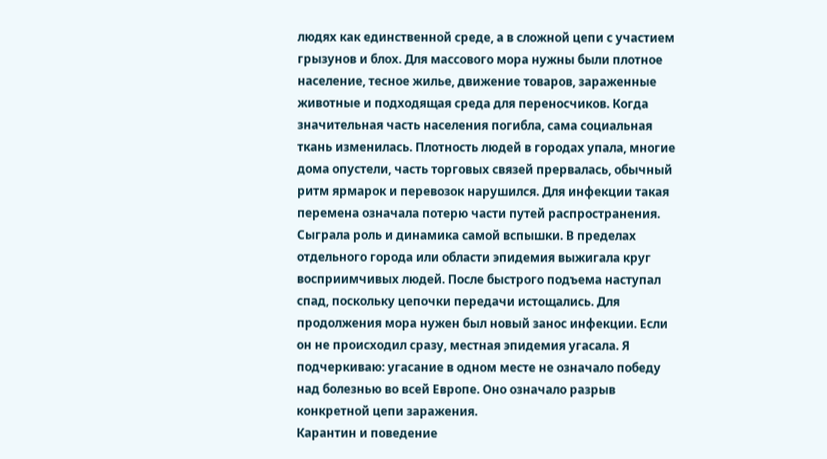людях как единственной среде, а в сложной цепи с участием грызунов и блох. Для массового мора нужны были плотное население, тесное жилье, движение товаров, зараженные животные и подходящая среда для переносчиков. Когда значительная часть населения погибла, сама социальная ткань изменилась. Плотность людей в городах упала, многие дома опустели, часть торговых связей прервалась, обычный ритм ярмарок и перевозок нарушился. Для инфекции такая перемена означала потерю части путей распространения.
Сыграла роль и динамика самой вспышки. В пределах отдельного города или области эпидемия выжигала круг восприимчивых людей. После быстрого подъема наступал спад, поскольку цепочки передачи истощались. Для продолжения мора нужен был новый занос инфекции. Если он не происходил сразу, местная эпидемия угасала. Я подчеркиваю: угасание в одном месте не означало победу над болезнью во всей Европе. Оно означало разрыв конкретной цепи заражения.
Карантин и поведение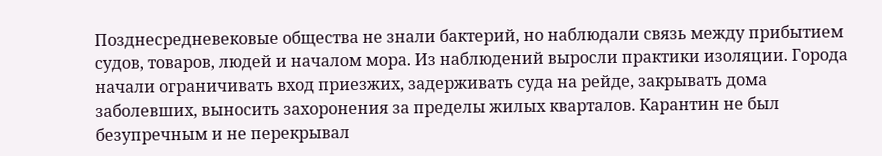Позднесредневековые общества не знали бактерий, но наблюдали связь между прибытием судов, товаров, людей и началом мора. Из наблюдений выросли практики изоляции. Города начали ограничивать вход приезжих, задерживать суда на рейде, закрывать дома заболевших, выносить захоронения за пределы жилых кварталов. Карантин не был безупречным и не перекрывал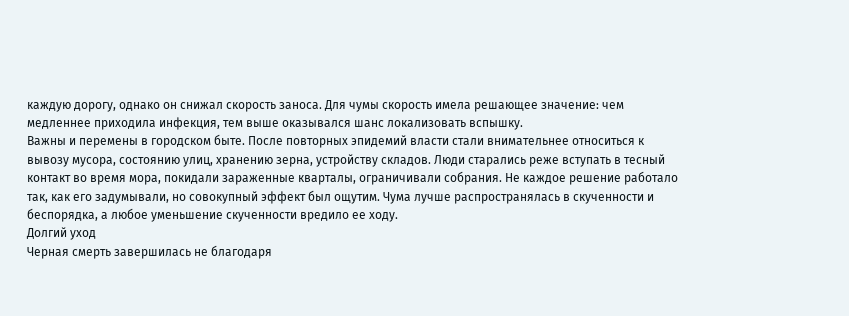каждую дорогу, однако он снижал скорость заноса. Для чумы скорость имела решающее значение: чем медленнее приходила инфекция, тем выше оказывался шанс локализовать вспышку.
Важны и перемены в городском быте. После повторных эпидемий власти стали внимательнее относиться к вывозу мусора, состоянию улиц, хранению зерна, устройству складов. Люди старались реже вступать в тесный контакт во время мора, покидали зараженные кварталы, ограничивали собрания. Не каждое решение работало так, как его задумывали, но совокупный эффект был ощутим. Чума лучше распространялась в скученности и беспорядка, а любое уменьшение скученности вредило ее ходу.
Долгий уход
Черная смерть завершилась не благодаря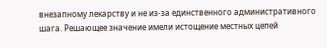внезапному лекарству и не из-за единственного административного шага. Решающее значение имели истощение местных цепей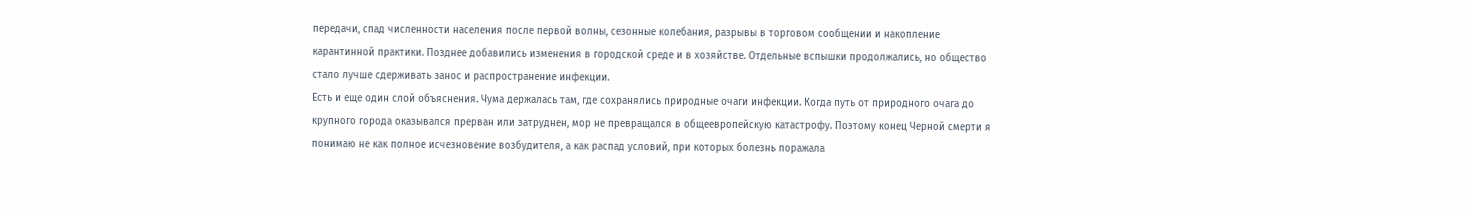передачи, спад численности населения после первой волны, сезонные колебания, разрывы в торговом сообщении и накопление карантинной практики. Позднее добавились изменения в городской среде и в хозяйстве. Отдельные вспышки продолжались, но общество стало лучше сдерживать занос и распространение инфекции.
Есть и еще один слой объяснения. Чума держалась там, где сохранялись природные очаги инфекции. Когда путь от природного очага до крупного города оказывался прерван или затруднен, мор не превращался в общеевропейскую катастрофу. Поэтому конец Черной смерти я понимаю не как полное исчезновение возбудителя, а как распад условий, при которых болезнь поражала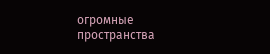огромные пространства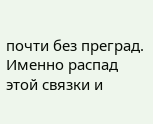почти без преград. Именно распад этой связки и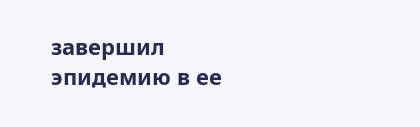завершил эпидемию в ее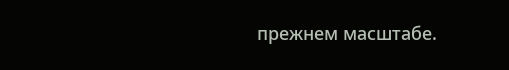прежнем масштабе.